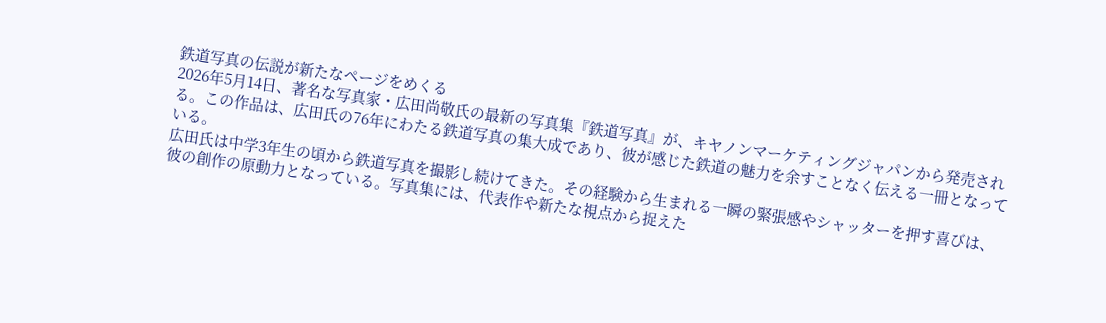鉄道写真の伝説が新たなページをめくる
2026年5月14日、著名な写真家・広田尚敬氏の最新の写真集『鉄道写真』が、キヤノンマーケティングジャパンから発売される。この作品は、広田氏の76年にわたる鉄道写真の集大成であり、彼が感じた鉄道の魅力を余すことなく伝える一冊となっている。
広田氏は中学3年生の頃から鉄道写真を撮影し続けてきた。その経験から生まれる一瞬の緊張感やシャッターを押す喜びは、彼の創作の原動力となっている。写真集には、代表作や新たな視点から捉えた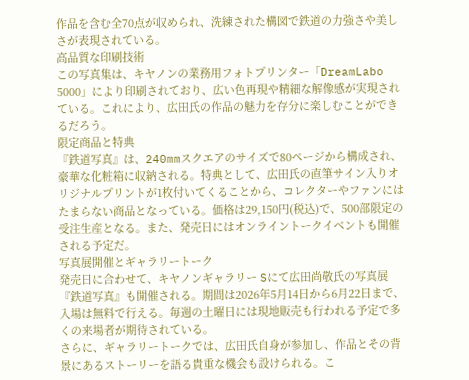作品を含む全70点が収められ、洗練された構図で鉄道の力強さや美しさが表現されている。
高品質な印刷技術
この写真集は、キヤノンの業務用フォトプリンター「DreamLabo 5000」により印刷されており、広い色再現や精細な解像感が実現されている。これにより、広田氏の作品の魅力を存分に楽しむことができるだろう。
限定商品と特典
『鉄道写真』は、240mmスクエアのサイズで80ページから構成され、豪華な化粧箱に収納される。特典として、広田氏の直筆サイン入りオリジナルプリントが1枚付いてくることから、コレクターやファンにはたまらない商品となっている。価格は29,150円(税込)で、500部限定の受注生産となる。また、発売日にはオンライントークイベントも開催される予定だ。
写真展開催とギャラリートーク
発売日に合わせて、キヤノンギャラリー Sにて広田尚敬氏の写真展『鉄道写真』も開催される。期間は2026年5月14日から6月22日まで、入場は無料で行える。毎週の土曜日には現地販売も行われる予定で多くの来場者が期待されている。
さらに、ギャラリートークでは、広田氏自身が参加し、作品とその背景にあるストーリーを語る貴重な機会も設けられる。こ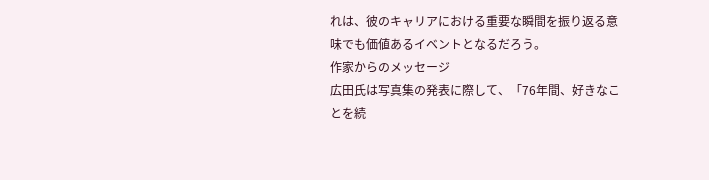れは、彼のキャリアにおける重要な瞬間を振り返る意味でも価値あるイベントとなるだろう。
作家からのメッセージ
広田氏は写真集の発表に際して、「76年間、好きなことを続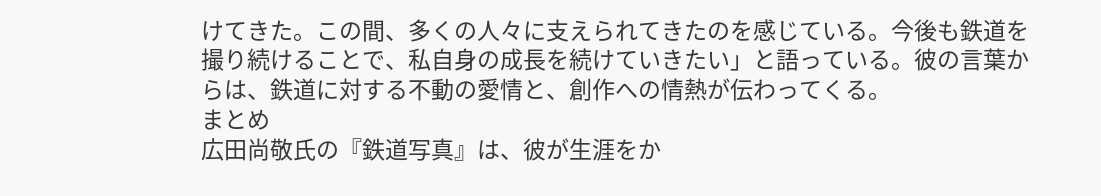けてきた。この間、多くの人々に支えられてきたのを感じている。今後も鉄道を撮り続けることで、私自身の成長を続けていきたい」と語っている。彼の言葉からは、鉄道に対する不動の愛情と、創作への情熱が伝わってくる。
まとめ
広田尚敬氏の『鉄道写真』は、彼が生涯をか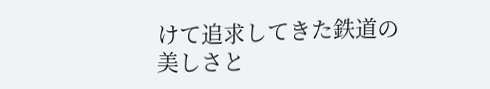けて追求してきた鉄道の美しさと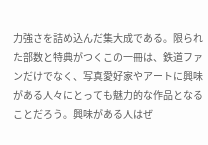力強さを詰め込んだ集大成である。限られた部数と特典がつくこの一冊は、鉄道ファンだけでなく、写真愛好家やアートに興味がある人々にとっても魅力的な作品となることだろう。興味がある人はぜ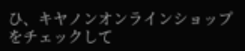ひ、キヤノンオンラインショップをチェックして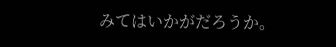みてはいかがだろうか。